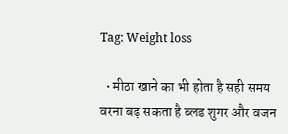Tag: Weight loss

  • मीठा खाने का भी होता है सही समय वरना बढ़ सकता है ब्लड शुगर और वजन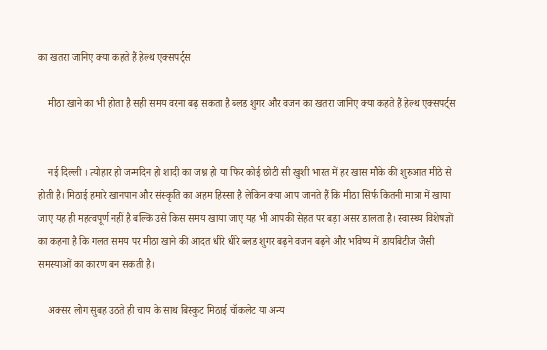का खतरा जानिए क्या कहते हैं हेल्थ एक्सपर्ट्स

    मीठा खाने का भी होता है सही समय वरना बढ़ सकता है ब्लड शुगर और वजन का खतरा जानिए क्या कहते हैं हेल्थ एक्सपर्ट्स


    नई दिल्ली । त्योहार हो जन्मदिन हो शादी का जश्न हो या फिर कोई छोटी सी खुशी भारत में हर खास मौके की शुरुआत मीठे से होती है। मिठाई हमारे खानपान और संस्कृति का अहम हिस्सा है लेकिन क्या आप जानते हैं कि मीठा सिर्फ कितनी मात्रा में खाया जाए यह ही महत्वपूर्ण नहीं है बल्कि उसे किस समय खाया जाए यह भी आपकी सेहत पर बड़ा असर डालता है। स्वास्थ्य विशेषज्ञों का कहना है कि गलत समय पर मीठा खाने की आदत धीरे धीरे ब्लड शुगर बढ़ने वजन बढ़ने और भविष्य में डायबिटीज जैसी समस्याओं का कारण बन सकती है।

    अक्सर लोग सुबह उठते ही चाय के साथ बिस्कुट मिठाई चॉकलेट या अन्य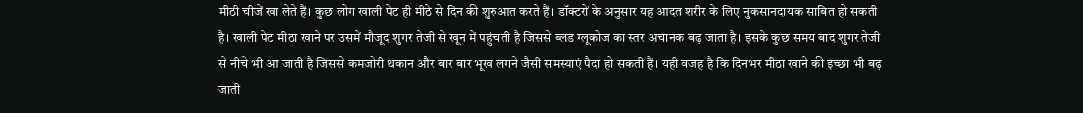मीठी चीजें खा लेते हैं। कुछ लोग खाली पेट ही मीठे से दिन की शुरुआत करते हैं। डॉक्टरों के अनुसार यह आदत शरीर के लिए नुकसानदायक साबित हो सकती है। खाली पेट मीठा खाने पर उसमें मौजूद शुगर तेजी से खून में पहुंचती है जिससे ब्लड ग्लूकोज का स्तर अचानक बढ़ जाता है। इसके कुछ समय बाद शुगर तेजी से नीचे भी आ जाती है जिससे कमजोरी थकान और बार बार भूख लगने जैसी समस्याएं पैदा हो सकती हैं। यही वजह है कि दिनभर मीठा खाने की इच्छा भी बढ़ जाती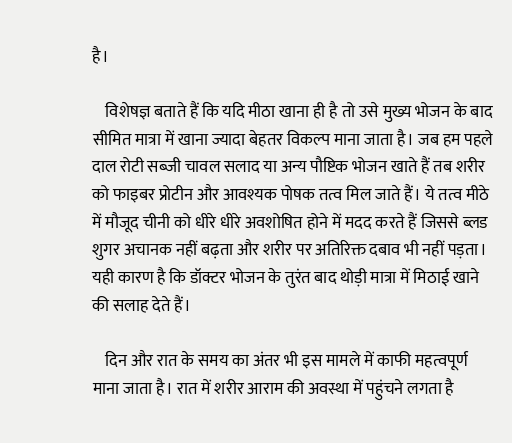है।

    विशेषज्ञ बताते हैं कि यदि मीठा खाना ही है तो उसे मुख्य भोजन के बाद सीमित मात्रा में खाना ज्यादा बेहतर विकल्प माना जाता है। जब हम पहले दाल रोटी सब्जी चावल सलाद या अन्य पौष्टिक भोजन खाते हैं तब शरीर को फाइबर प्रोटीन और आवश्यक पोषक तत्व मिल जाते हैं। ये तत्व मीठे में मौजूद चीनी को धीरे धीरे अवशोषित होने में मदद करते हैं जिससे ब्लड शुगर अचानक नहीं बढ़ता और शरीर पर अतिरिक्त दबाव भी नहीं पड़ता। यही कारण है कि डॉक्टर भोजन के तुरंत बाद थोड़ी मात्रा में मिठाई खाने की सलाह देते हैं।

    दिन और रात के समय का अंतर भी इस मामले में काफी महत्वपूर्ण माना जाता है। रात में शरीर आराम की अवस्था में पहुंचने लगता है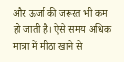और ऊर्जा की जरूरत भी कम हो जाती है। ऐसे समय अधिक मात्रा में मीठा खाने से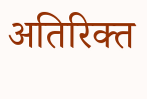अतिरिक्त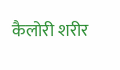कैलोरी शरीर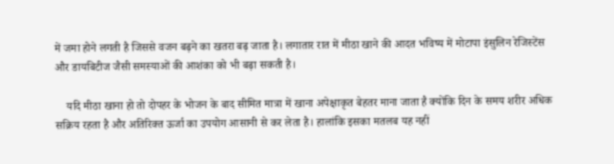में जमा होने लगती है जिससे वजन बढ़ने का खतरा बढ़ जाता है। लगातार रात में मीठा खाने की आदत भविष्य में मोटापा इंसुलिन रेजिस्टेंस और डायबिटीज जैसी समस्याओं की आशंका को भी बढ़ा सकती है।

    यदि मीठा खाना हो तो दोपहर के भोजन के बाद सीमित मात्रा में खाना अपेक्षाकृत बेहतर माना जाता है क्योंकि दिन के समय शरीर अधिक सक्रिय रहता है और अतिरिक्त ऊर्जा का उपयोग आसानी से कर लेता है। हालांकि इसका मतलब यह नहीं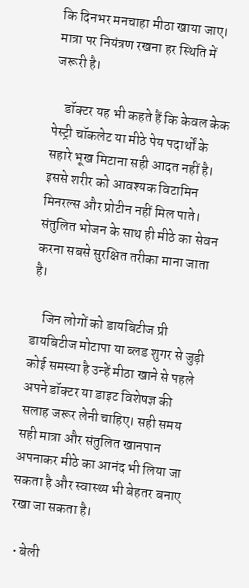कि दिनभर मनचाहा मीठा खाया जाए। मात्रा पर नियंत्रण रखना हर स्थिति में जरूरी है।

    डॉक्टर यह भी कहते हैं कि केवल केक पेस्ट्री चॉकलेट या मीठे पेय पदार्थों के सहारे भूख मिटाना सही आदत नहीं है। इससे शरीर को आवश्यक विटामिन मिनरल्स और प्रोटीन नहीं मिल पाते। संतुलित भोजन के साथ ही मीठे का सेवन करना सबसे सुरक्षित तरीका माना जाता है।

    जिन लोगों को डायबिटीज प्री डायबिटीज मोटापा या ब्लड शुगर से जुड़ी कोई समस्या है उन्हें मीठा खाने से पहले अपने डॉक्टर या डाइट विशेषज्ञ की सलाह जरूर लेनी चाहिए। सही समय सही मात्रा और संतुलित खानपान अपनाकर मीठे का आनंद भी लिया जा सकता है और स्वास्थ्य भी बेहतर बनाए रखा जा सकता है।

  • बेली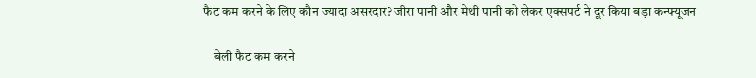फैट कम करने के लिए कौन ज्यादा असरदार? जीरा पानी और मेथी पानी को लेकर एक्सपर्ट ने दूर किया बड़ा कन्फ्यूजन

    बेली फैट कम करने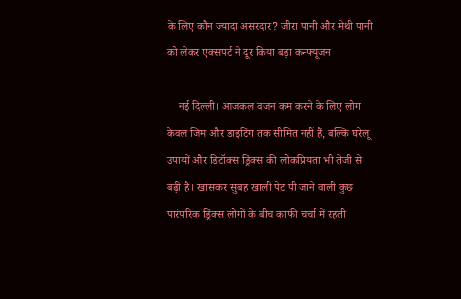के लिए कौन ज्यादा असरदार? जीरा पानी और मेथी पानी को लेकर एक्सपर्ट ने दूर किया बड़ा कन्फ्यूजन

    नई दिल्ली। आजकल वजन कम करने के लिए लोग केवल जिम और डाइटिंग तक सीमित नहीं हैं, बल्कि घरेलू उपायों और डिटॉक्स ड्रिंक्स की लोकप्रियता भी तेजी से बढ़ी है। खासकर सुबह खाली पेट पी जाने वाली कुछ पारंपरिक ड्रिंक्स लोगों के बीच काफी चर्चा में रहती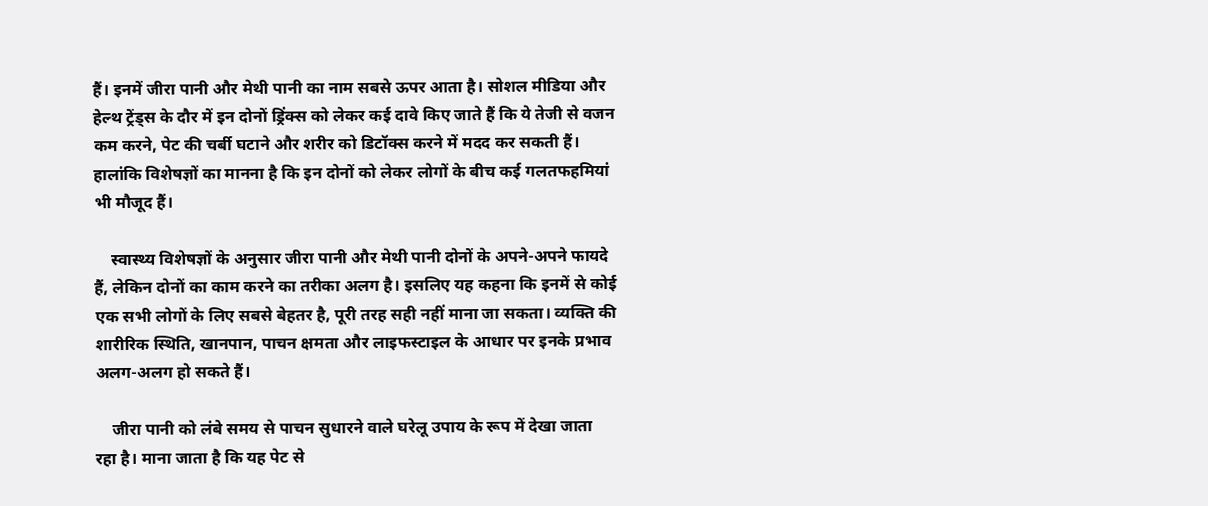हैं। इनमें जीरा पानी और मेथी पानी का नाम सबसे ऊपर आता है। सोशल मीडिया और हेल्थ ट्रेंड्स के दौर में इन दोनों ड्रिंक्स को लेकर कई दावे किए जाते हैं कि ये तेजी से वजन कम करने, पेट की चर्बी घटाने और शरीर को डिटॉक्स करने में मदद कर सकती हैं। हालांकि विशेषज्ञों का मानना है कि इन दोनों को लेकर लोगों के बीच कई गलतफहमियां भी मौजूद हैं।

    स्वास्थ्य विशेषज्ञों के अनुसार जीरा पानी और मेथी पानी दोनों के अपने-अपने फायदे हैं, लेकिन दोनों का काम करने का तरीका अलग है। इसलिए यह कहना कि इनमें से कोई एक सभी लोगों के लिए सबसे बेहतर है, पूरी तरह सही नहीं माना जा सकता। व्यक्ति की शारीरिक स्थिति, खानपान, पाचन क्षमता और लाइफस्टाइल के आधार पर इनके प्रभाव अलग-अलग हो सकते हैं।

    जीरा पानी को लंबे समय से पाचन सुधारने वाले घरेलू उपाय के रूप में देखा जाता रहा है। माना जाता है कि यह पेट से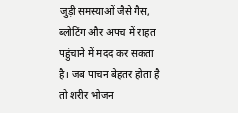जुड़ी समस्याओं जैसे गैस, ब्लोटिंग और अपच में राहत पहुंचाने में मदद कर सकता है। जब पाचन बेहतर होता है तो शरीर भोजन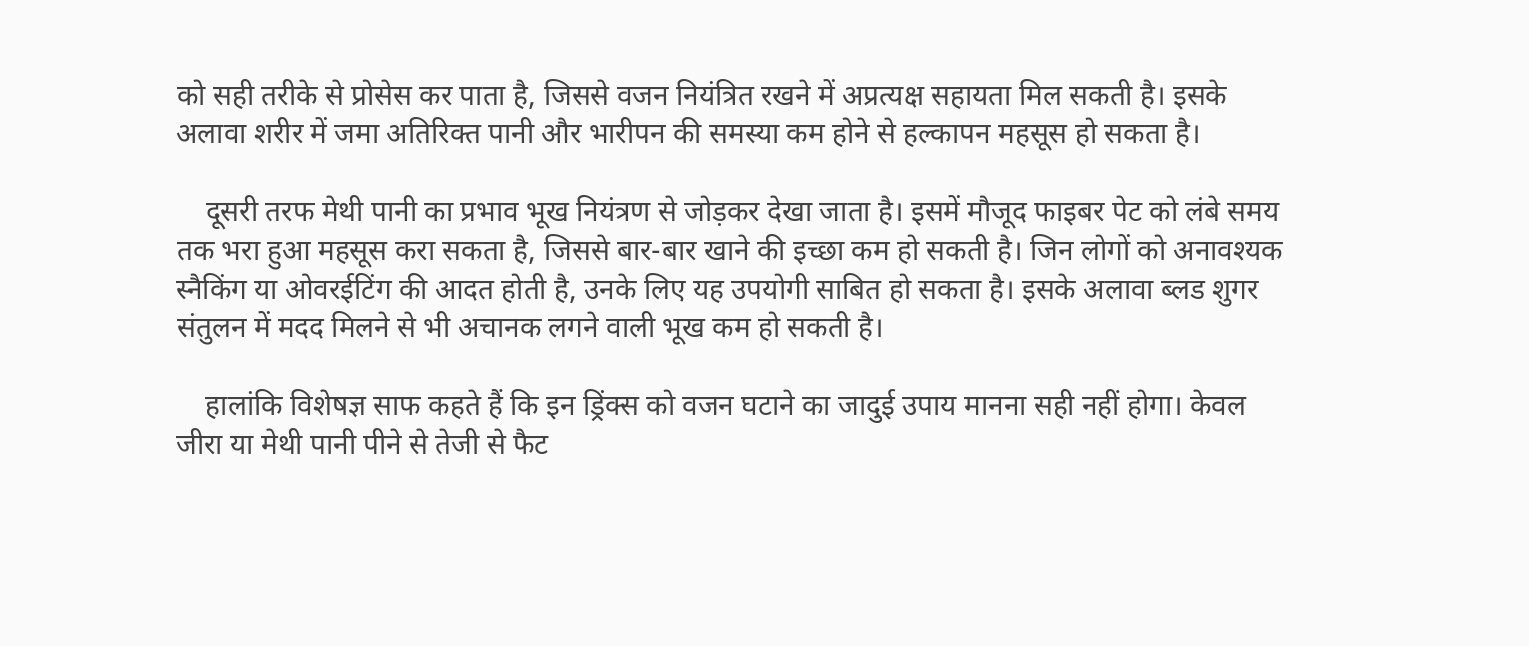को सही तरीके से प्रोसेस कर पाता है, जिससे वजन नियंत्रित रखने में अप्रत्यक्ष सहायता मिल सकती है। इसके अलावा शरीर में जमा अतिरिक्त पानी और भारीपन की समस्या कम होने से हल्कापन महसूस हो सकता है।

    दूसरी तरफ मेथी पानी का प्रभाव भूख नियंत्रण से जोड़कर देखा जाता है। इसमें मौजूद फाइबर पेट को लंबे समय तक भरा हुआ महसूस करा सकता है, जिससे बार-बार खाने की इच्छा कम हो सकती है। जिन लोगों को अनावश्यक स्नैकिंग या ओवरईटिंग की आदत होती है, उनके लिए यह उपयोगी साबित हो सकता है। इसके अलावा ब्लड शुगर संतुलन में मदद मिलने से भी अचानक लगने वाली भूख कम हो सकती है।

    हालांकि विशेषज्ञ साफ कहते हैं कि इन ड्रिंक्स को वजन घटाने का जादुई उपाय मानना सही नहीं होगा। केवल जीरा या मेथी पानी पीने से तेजी से फैट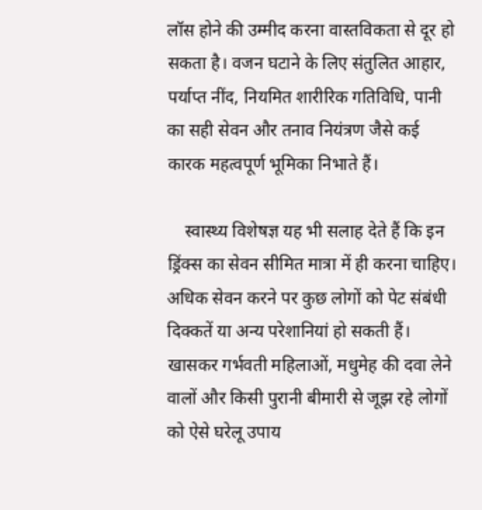लॉस होने की उम्मीद करना वास्तविकता से दूर हो सकता है। वजन घटाने के लिए संतुलित आहार, पर्याप्त नींद, नियमित शारीरिक गतिविधि, पानी का सही सेवन और तनाव नियंत्रण जैसे कई कारक महत्वपूर्ण भूमिका निभाते हैं।

    स्वास्थ्य विशेषज्ञ यह भी सलाह देते हैं कि इन ड्रिंक्स का सेवन सीमित मात्रा में ही करना चाहिए। अधिक सेवन करने पर कुछ लोगों को पेट संबंधी दिक्कतें या अन्य परेशानियां हो सकती हैं। खासकर गर्भवती महिलाओं, मधुमेह की दवा लेने वालों और किसी पुरानी बीमारी से जूझ रहे लोगों को ऐसे घरेलू उपाय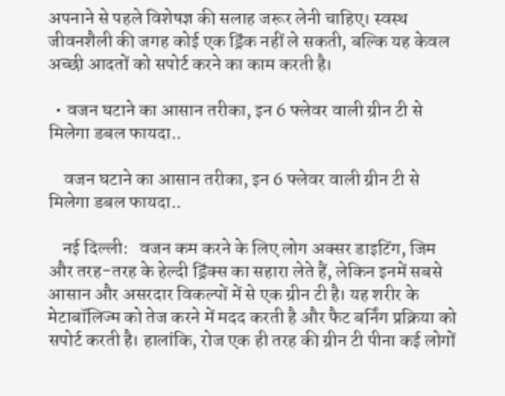अपनाने से पहले विशेषज्ञ की सलाह जरूर लेनी चाहिए। स्वस्थ जीवनशैली की जगह कोई एक ड्रिंक नहीं ले सकती, बल्कि यह केवल अच्छी आदतों को सपोर्ट करने का काम करती है।

  • वजन घटाने का आसान तरीका, इन 6 फ्लेवर वाली ग्रीन टी से मिलेगा डबल फायदा..

    वजन घटाने का आसान तरीका, इन 6 फ्लेवर वाली ग्रीन टी से मिलेगा डबल फायदा..

    नई दिल्ली:   वजन कम करने के लिए लोग अक्सर डाइटिंग, जिम और तरह-तरह के हेल्दी ड्रिंक्स का सहारा लेते हैं, लेकिन इनमें सबसे आसान और असरदार विकल्पों में से एक ग्रीन टी है। यह शरीर के मेटाबॉलिज्म को तेज करने में मदद करती है और फैट बर्निंग प्रक्रिया को सपोर्ट करती है। हालांकि, रोज एक ही तरह की ग्रीन टी पीना कई लोगों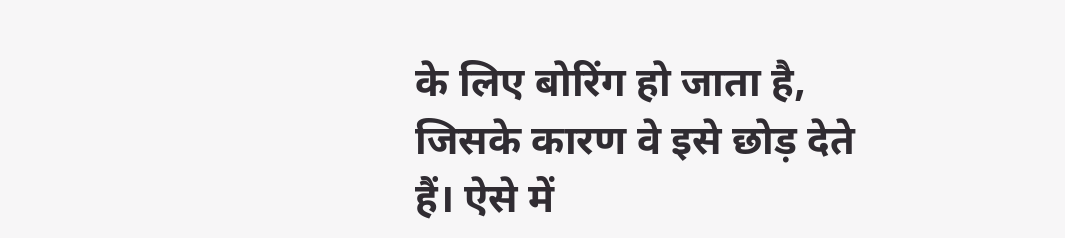के लिए बोरिंग हो जाता है, जिसके कारण वे इसे छोड़ देते हैं। ऐसे में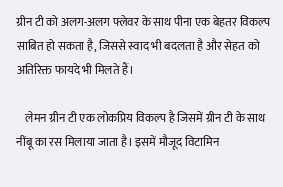ग्रीन टी को अलग-अलग फ्लेवर के साथ पीना एक बेहतर विकल्प साबित हो सकता है, जिससे स्वाद भी बदलता है और सेहत को अतिरिक्त फायदे भी मिलते हैं।

    लेमन ग्रीन टी एक लोकप्रिय विकल्प है जिसमें ग्रीन टी के साथ नींबू का रस मिलाया जाता है। इसमें मौजूद विटामिन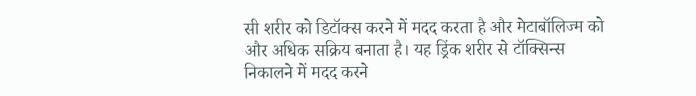सी शरीर को डिटॉक्स करने में मदद करता है और मेटाबॉलिज्म को और अधिक सक्रिय बनाता है। यह ड्रिंक शरीर से टॉक्सिन्स निकालने में मदद करने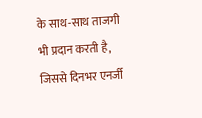के साथ-साथ ताजगी भी प्रदान करती है, जिससे दिनभर एनर्जी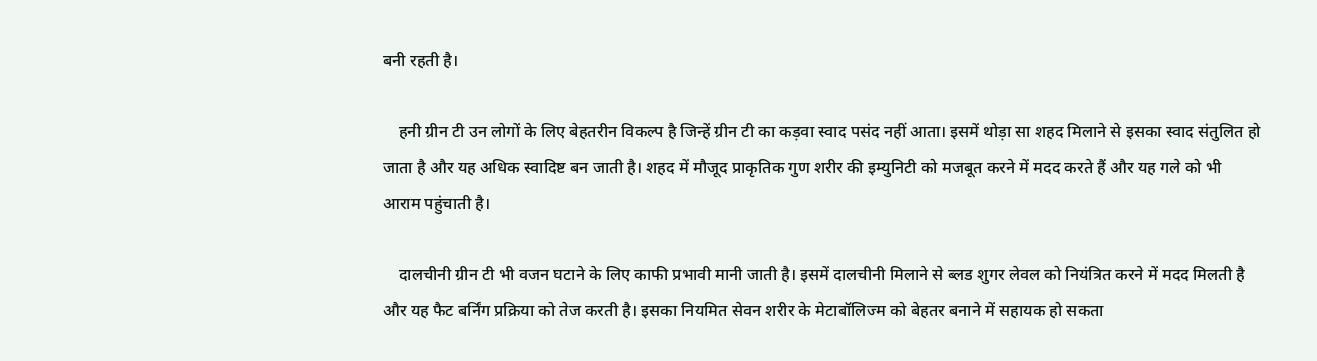बनी रहती है।

    हनी ग्रीन टी उन लोगों के लिए बेहतरीन विकल्प है जिन्हें ग्रीन टी का कड़वा स्वाद पसंद नहीं आता। इसमें थोड़ा सा शहद मिलाने से इसका स्वाद संतुलित हो जाता है और यह अधिक स्वादिष्ट बन जाती है। शहद में मौजूद प्राकृतिक गुण शरीर की इम्युनिटी को मजबूत करने में मदद करते हैं और यह गले को भी आराम पहुंचाती है।

    दालचीनी ग्रीन टी भी वजन घटाने के लिए काफी प्रभावी मानी जाती है। इसमें दालचीनी मिलाने से ब्लड शुगर लेवल को नियंत्रित करने में मदद मिलती है और यह फैट बर्निंग प्रक्रिया को तेज करती है। इसका नियमित सेवन शरीर के मेटाबॉलिज्म को बेहतर बनाने में सहायक हो सकता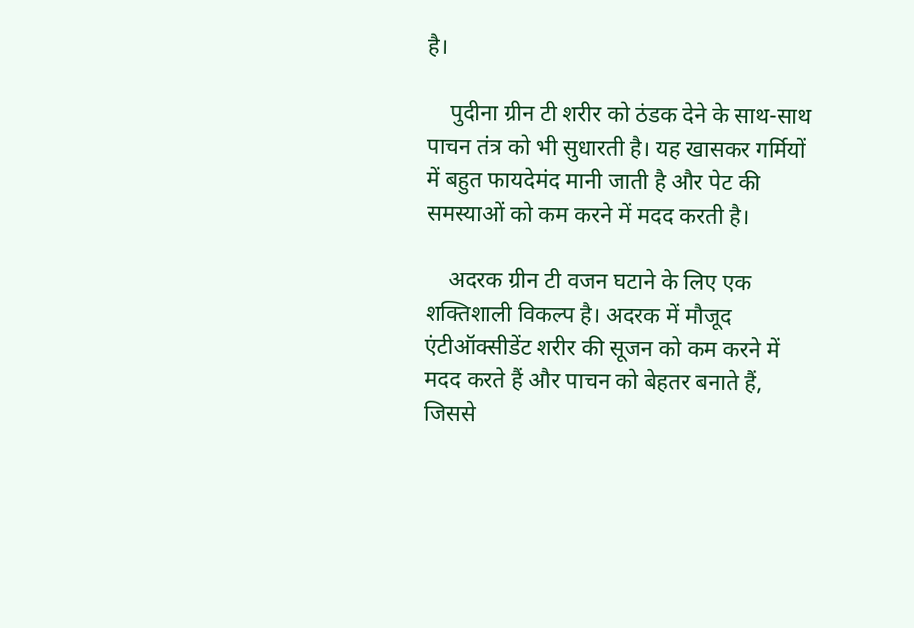है।

    पुदीना ग्रीन टी शरीर को ठंडक देने के साथ-साथ पाचन तंत्र को भी सुधारती है। यह खासकर गर्मियों में बहुत फायदेमंद मानी जाती है और पेट की समस्याओं को कम करने में मदद करती है।

    अदरक ग्रीन टी वजन घटाने के लिए एक शक्तिशाली विकल्प है। अदरक में मौजूद एंटीऑक्सीडेंट शरीर की सूजन को कम करने में मदद करते हैं और पाचन को बेहतर बनाते हैं, जिससे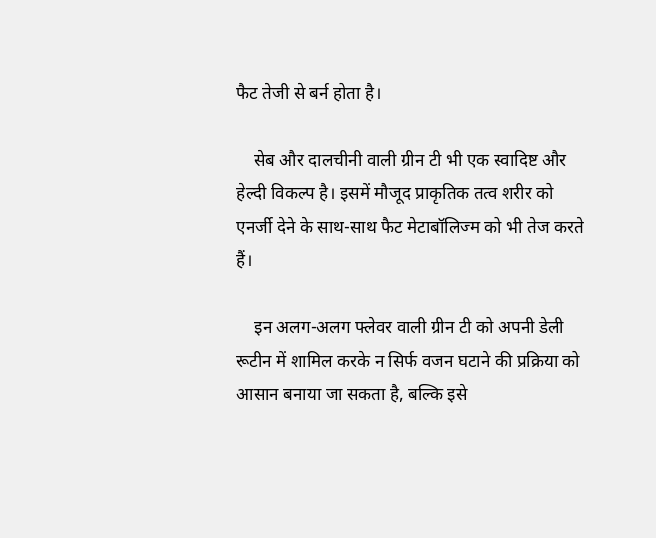फैट तेजी से बर्न होता है।

    सेब और दालचीनी वाली ग्रीन टी भी एक स्वादिष्ट और हेल्दी विकल्प है। इसमें मौजूद प्राकृतिक तत्व शरीर को एनर्जी देने के साथ-साथ फैट मेटाबॉलिज्म को भी तेज करते हैं।

    इन अलग-अलग फ्लेवर वाली ग्रीन टी को अपनी डेली रूटीन में शामिल करके न सिर्फ वजन घटाने की प्रक्रिया को आसान बनाया जा सकता है, बल्कि इसे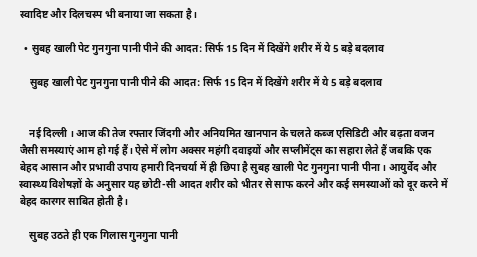स्वादिष्ट और दिलचस्प भी बनाया जा सकता है।

  • सुबह खाली पेट गुनगुना पानी पीने की आदत: सिर्फ 15 दिन में दिखेंगे शरीर में ये 5 बड़े बदलाव

    सुबह खाली पेट गुनगुना पानी पीने की आदत: सिर्फ 15 दिन में दिखेंगे शरीर में ये 5 बड़े बदलाव


    नई दिल्ली । आज की तेज रफ्तार जिंदगी और अनियमित खानपान के चलते कब्ज एसिडिटी और बढ़ता वजन जैसी समस्याएं आम हो गई हैं। ऐसे में लोग अक्सर महंगी दवाइयों और सप्लीमेंट्स का सहारा लेते हैं जबकि एक बेहद आसान और प्रभावी उपाय हमारी दिनचर्या में ही छिपा है सुबह खाली पेट गुनगुना पानी पीना। आयुर्वेद और स्वास्थ्य विशेषज्ञों के अनुसार यह छोटी-सी आदत शरीर को भीतर से साफ करने और कई समस्याओं को दूर करने में बेहद कारगर साबित होती है।

    सुबह उठते ही एक गिलास गुनगुना पानी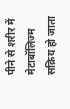पीने से शरीर में मेटाबॉलिज्म सक्रिय हो जाता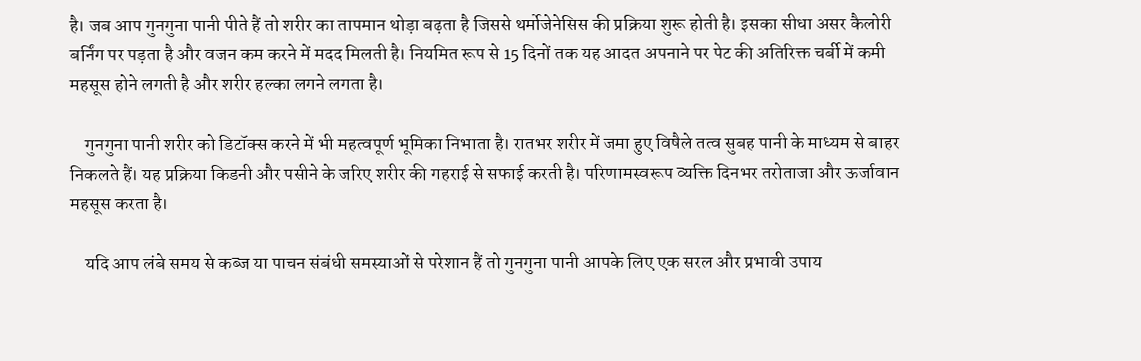है। जब आप गुनगुना पानी पीते हैं तो शरीर का तापमान थोड़ा बढ़ता है जिससे थर्मोजेनेसिस की प्रक्रिया शुरू होती है। इसका सीधा असर कैलोरी बर्निंग पर पड़ता है और वजन कम करने में मदद मिलती है। नियमित रूप से 15 दिनों तक यह आदत अपनाने पर पेट की अतिरिक्त चर्बी में कमी महसूस होने लगती है और शरीर हल्का लगने लगता है।

    गुनगुना पानी शरीर को डिटॉक्स करने में भी महत्वपूर्ण भूमिका निभाता है। रातभर शरीर में जमा हुए विषैले तत्व सुबह पानी के माध्यम से बाहर निकलते हैं। यह प्रक्रिया किडनी और पसीने के जरिए शरीर की गहराई से सफाई करती है। परिणामस्वरूप व्यक्ति दिनभर तरोताजा और ऊर्जावान महसूस करता है।

    यदि आप लंबे समय से कब्ज या पाचन संबंधी समस्याओं से परेशान हैं तो गुनगुना पानी आपके लिए एक सरल और प्रभावी उपाय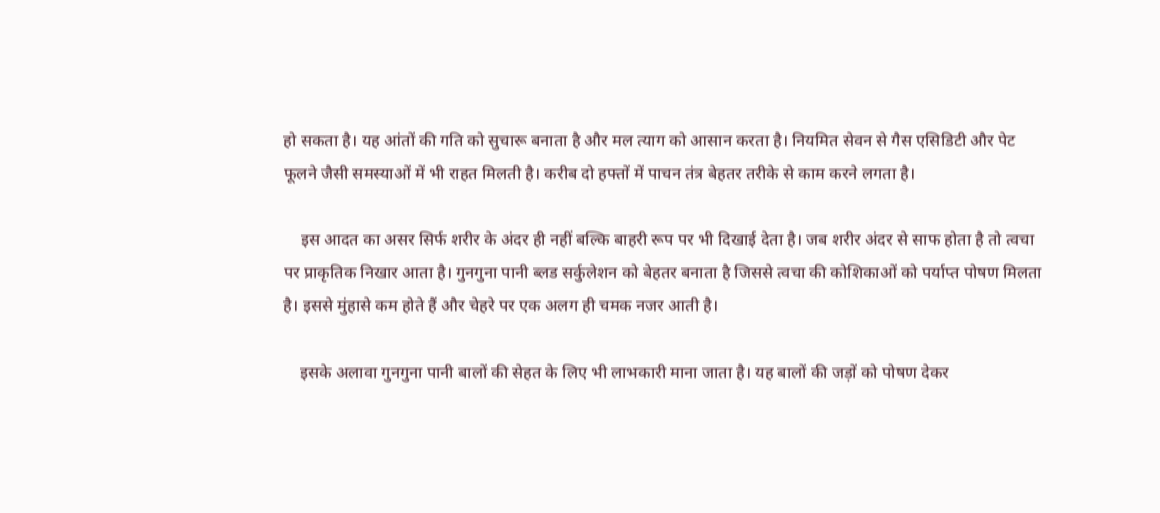हो सकता है। यह आंतों की गति को सुचारू बनाता है और मल त्याग को आसान करता है। नियमित सेवन से गैस एसिडिटी और पेट फूलने जैसी समस्याओं में भी राहत मिलती है। करीब दो हफ्तों में पाचन तंत्र बेहतर तरीके से काम करने लगता है।

    इस आदत का असर सिर्फ शरीर के अंदर ही नहीं बल्कि बाहरी रूप पर भी दिखाई देता है। जब शरीर अंदर से साफ होता है तो त्वचा पर प्राकृतिक निखार आता है। गुनगुना पानी ब्लड सर्कुलेशन को बेहतर बनाता है जिससे त्वचा की कोशिकाओं को पर्याप्त पोषण मिलता है। इससे मुंहासे कम होते हैं और चेहरे पर एक अलग ही चमक नजर आती है।

    इसके अलावा गुनगुना पानी बालों की सेहत के लिए भी लाभकारी माना जाता है। यह बालों की जड़ों को पोषण देकर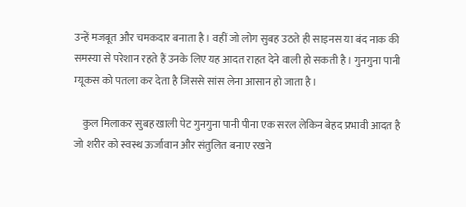उन्हें मजबूत और चमकदार बनाता है। वहीं जो लोग सुबह उठते ही साइनस या बंद नाक की समस्या से परेशान रहते हैं उनके लिए यह आदत राहत देने वाली हो सकती है। गुनगुना पानी म्यूकस को पतला कर देता है जिससे सांस लेना आसान हो जाता है।

    कुल मिलाकर सुबह खाली पेट गुनगुना पानी पीना एक सरल लेकिन बेहद प्रभावी आदत है जो शरीर को स्वस्थ ऊर्जावान और संतुलित बनाए रखने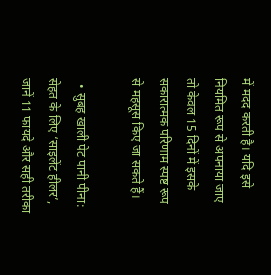में मदद करती है। यदि इसे नियमित रूप से अपनाया जाए तो केवल 15 दिनों में इसके सकारात्मक परिणाम स्पष्ट रूप से महसूस किए जा सकते हैं।

  • सुबह खाली पेट पानी पीना: सेहत के लिए ‘साइलेंट हीलर’, जानें 11 फायदे और सही तरीका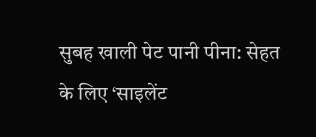सुबह खाली पेट पानी पीना: सेहत के लिए ‘साइलेंट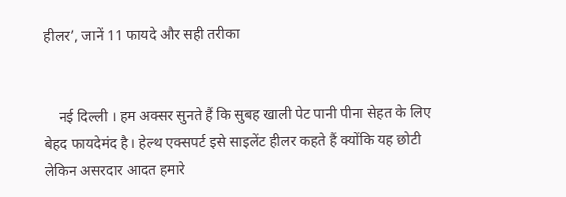हीलर’, जानें 11 फायदे और सही तरीका


    नई दिल्ली । हम अक्सर सुनते हैं कि सुबह खाली पेट पानी पीना सेहत के लिए बेहद फायदेमंद है। हेल्थ एक्सपर्ट इसे साइलेंट हीलर कहते हैं क्योंकि यह छोटी लेकिन असरदार आदत हमारे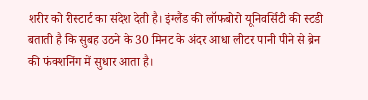शरीर को रीस्टार्ट का संदेश देती है। इंग्लैंड की लॉफबोरो यूनिवर्सिटी की स्टडी बताती है कि सुबह उठने के 30 मिनट के अंदर आधा लीटर पानी पीने से ब्रेन की फंक्शनिंग में सुधार आता है।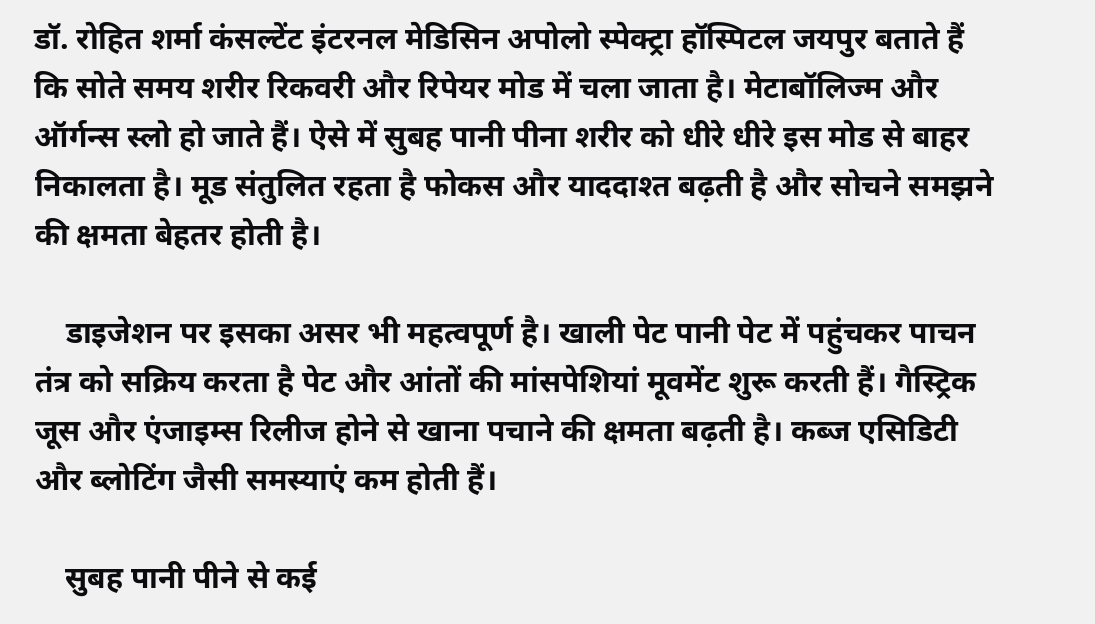डॉ. रोहित शर्मा कंसल्टेंट इंटरनल मेडिसिन अपोलो स्पेक्ट्रा हॉस्पिटल जयपुर बताते हैं कि सोते समय शरीर रिकवरी और रिपेयर मोड में चला जाता है। मेटाबॉलिज्म और ऑर्गन्स स्लो हो जाते हैं। ऐसे में सुबह पानी पीना शरीर को धीरे धीरे इस मोड से बाहर निकालता है। मूड संतुलित रहता है फोकस और याददाश्त बढ़ती है और सोचने समझने की क्षमता बेहतर होती है।

    डाइजेशन पर इसका असर भी महत्वपूर्ण है। खाली पेट पानी पेट में पहुंचकर पाचन तंत्र को सक्रिय करता है पेट और आंतों की मांसपेशियां मूवमेंट शुरू करती हैं। गैस्ट्रिक जूस और एंजाइम्स रिलीज होने से खाना पचाने की क्षमता बढ़ती है। कब्ज एसिडिटी और ब्लोटिंग जैसी समस्याएं कम होती हैं।

    सुबह पानी पीने से कई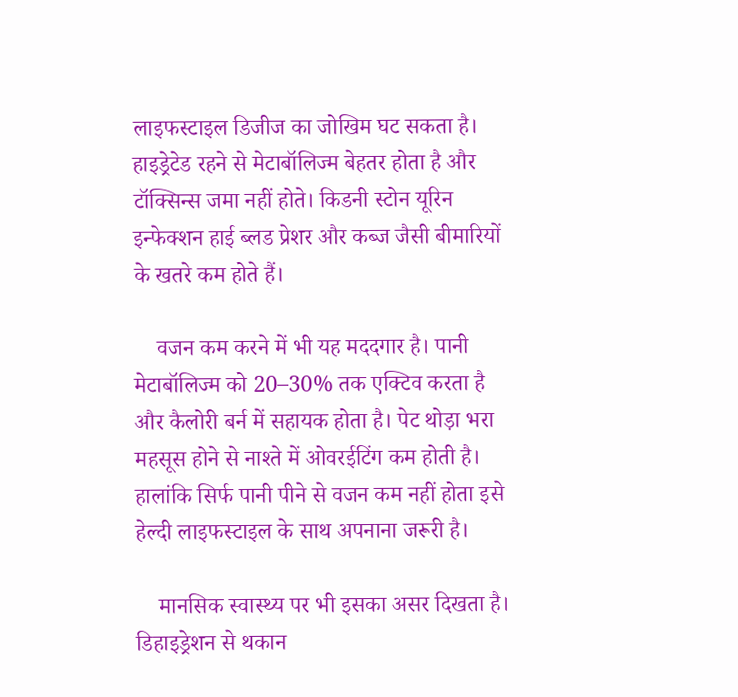लाइफस्टाइल डिजीज का जोखिम घट सकता है। हाइड्रेटेड रहने से मेटाबॉलिज्म बेहतर होता है और टॉक्सिन्स जमा नहीं होते। किडनी स्टोन यूरिन इन्फेक्शन हाई ब्लड प्रेशर और कब्ज जैसी बीमारियों के खतरे कम होते हैं।

    वजन कम करने में भी यह मददगार है। पानी मेटाबॉलिज्म को 20–30% तक एक्टिव करता है और कैलोरी बर्न में सहायक होता है। पेट थोड़ा भरा महसूस होने से नाश्ते में ओवरईटिंग कम होती है। हालांकि सिर्फ पानी पीने से वजन कम नहीं होता इसे हेल्दी लाइफस्टाइल के साथ अपनाना जरूरी है।

    मानसिक स्वास्थ्य पर भी इसका असर दिखता है। डिहाइड्रेशन से थकान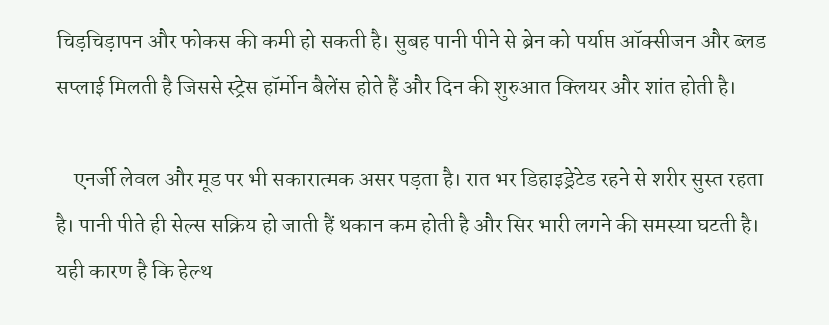चिड़चिड़ापन और फोकस की कमी हो सकती है। सुबह पानी पीने से ब्रेन को पर्याप्त ऑक्सीजन और ब्लड सप्लाई मिलती है जिससे स्ट्रेस हॉर्मोन बैलेंस होते हैं और दिन की शुरुआत क्लियर और शांत होती है।

    एनर्जी लेवल और मूड पर भी सकारात्मक असर पड़ता है। रात भर डिहाइड्रेटेड रहने से शरीर सुस्त रहता है। पानी पीते ही सेल्स सक्रिय हो जाती हैं थकान कम होती है और सिर भारी लगने की समस्या घटती है। यही कारण है कि हेल्थ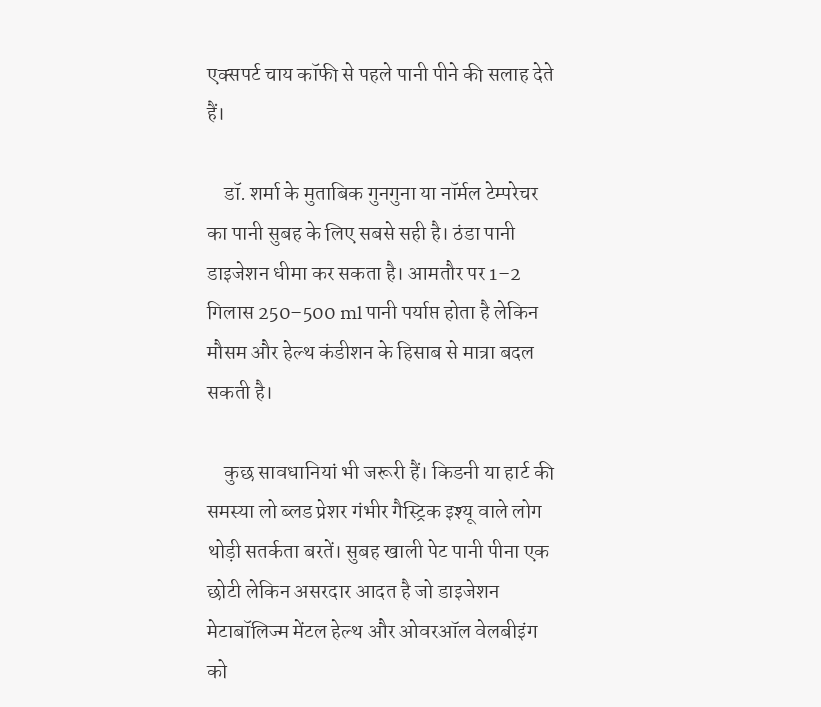एक्सपर्ट चाय कॉफी से पहले पानी पीने की सलाह देते हैं।

    डॉ. शर्मा के मुताबिक गुनगुना या नॉर्मल टेम्परेचर का पानी सुबह के लिए सबसे सही है। ठंडा पानी डाइजेशन धीमा कर सकता है। आमतौर पर 1–2 गिलास 250–500 ml पानी पर्याप्त होता है लेकिन मौसम और हेल्थ कंडीशन के हिसाब से मात्रा बदल सकती है।

    कुछ सावधानियां भी जरूरी हैं। किडनी या हार्ट की समस्या लो ब्लड प्रेशर गंभीर गैस्ट्रिक इश्यू वाले लोग थोड़ी सतर्कता बरतें। सुबह खाली पेट पानी पीना एक छोटी लेकिन असरदार आदत है जो डाइजेशन मेटाबॉलिज्म मेंटल हेल्थ और ओवरऑल वेलबीइंग को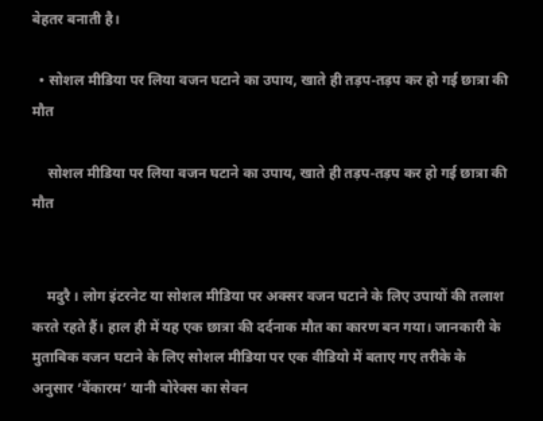बेहतर बनाती है।

  • सोशल मीडिया पर लिया वजन घटाने का उपाय, खाते ही तड़प-तड़प कर हो गई छात्रा की मौत

    सोशल मीडिया पर लिया वजन घटाने का उपाय, खाते ही तड़प-तड़प कर हो गई छात्रा की मौत


    मदुरै । लोग इंटरनेट या सोशल मीडिया पर अक्सर वजन घटाने के लिए उपायों की तलाश करते रहते हैं। हाल ही में यह एक छात्रा की दर्दनाक मौत का कारण बन गया। जानकारी के मुताबिक वजन घटाने के लिए सोशल मीडिया पर एक वीडियो में बताए गए तरीके के अनुसार ‘वेंकारम’ यानी बोरेक्स का सेवन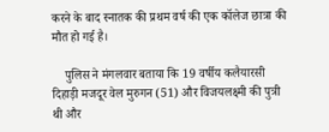करने के बाद स्नातक की प्रथम वर्ष की एक कॉलेज छात्रा की मौत हो गई है।

    पुलिस ने मंगलवार बताया कि 19 वर्षीय कलैयारसी दिहाड़ी मजदूर वेल मुरुगन (51) और विजयलक्ष्मी की पुत्री थी और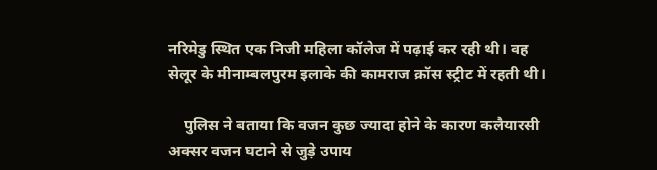नरिमेडु स्थित एक निजी महिला कॉलेज में पढ़ाई कर रही थी। वह सेलूर के मीनाम्बलपुरम इलाके की कामराज क्रॉस स्ट्रीट में रहती थी।

    पुलिस ने बताया कि वजन कुछ ज्यादा होने के कारण कलैयारसी अक्सर वजन घटाने से जुड़े उपाय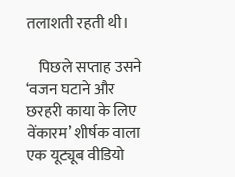तलाशती रहती थी।

    पिछले सप्ताह उसने ‘वजन घटाने और छरहरी काया के लिए वेंकारम’ शीर्षक वाला एक यूट्यूब वीडियो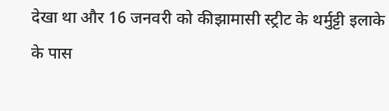देखा था और 16 जनवरी को कीझामासी स्ट्रीट के थर्मुट्टी इलाके के पास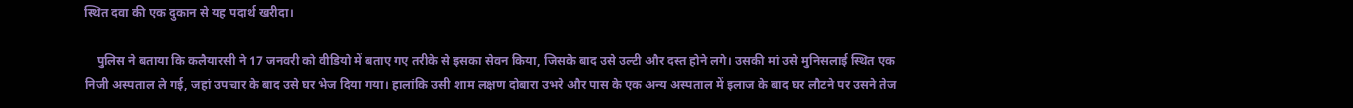स्थित दवा की एक दुकान से यह पदार्थ खरीदा।

    पुलिस ने बताया कि कलैयारसी ने 17 जनवरी को वीडियो में बताए गए तरीके से इसका सेवन किया, जिसके बाद उसे उल्टी और दस्त होने लगे। उसकी मां उसे मुनिसलाई स्थित एक निजी अस्पताल ले गई, जहां उपचार के बाद उसे घर भेज दिया गया। हालांकि उसी शाम लक्षण दोबारा उभरे और पास के एक अन्य अस्पताल में इलाज के बाद घर लौटने पर उसने तेज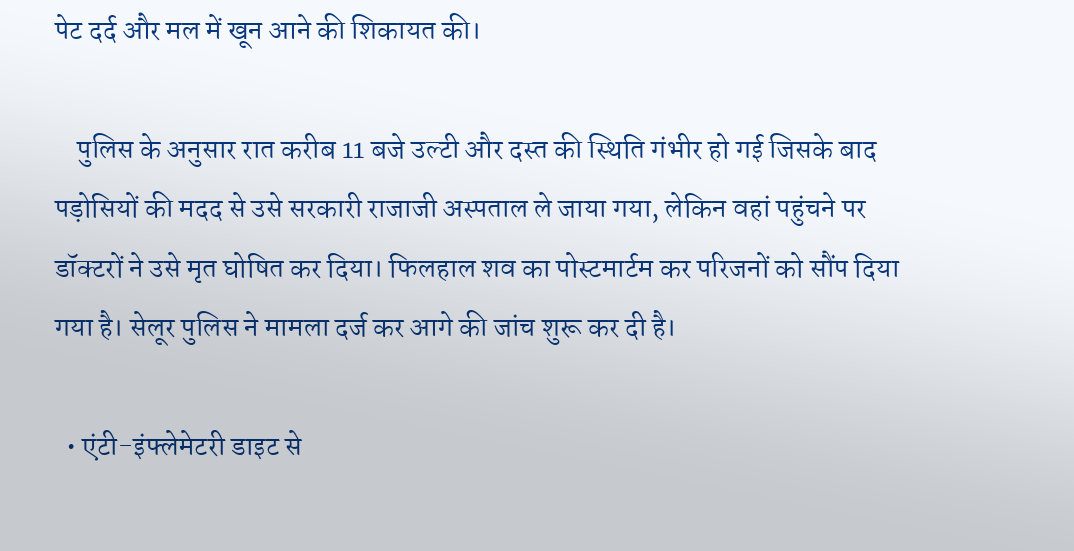पेट दर्द और मल में खून आने की शिकायत की।

    पुलिस के अनुसार रात करीब 11 बजे उल्टी और दस्त की स्थिति गंभीर हो गई जिसके बाद पड़ोसियों की मदद से उसे सरकारी राजाजी अस्पताल ले जाया गया, लेकिन वहां पहुंचने पर डॉक्टरों ने उसे मृत घोषित कर दिया। फिलहाल शव का पोस्टमार्टम कर परिजनों को सौंप दिया गया है। सेलूर पुलिस ने मामला दर्ज कर आगे की जांच शुरू कर दी है।

  • एंटी-इंफ्लेमेटरी डाइट से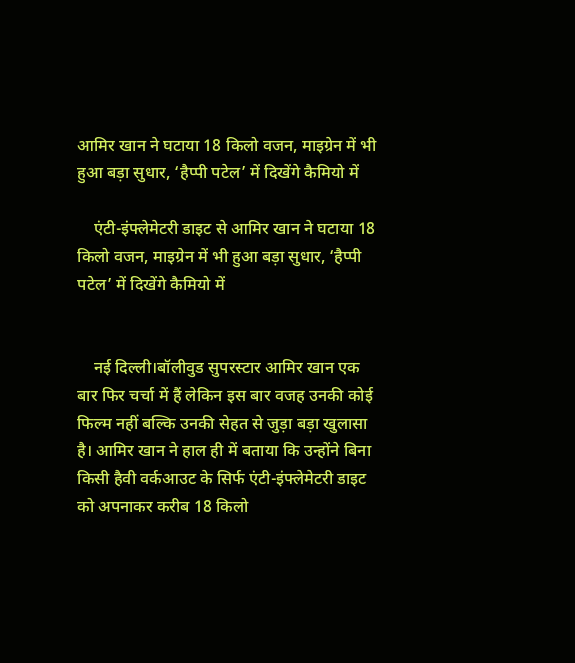आमिर खान ने घटाया 18 किलो वजन, माइग्रेन में भी हुआ बड़ा सुधार, ‘हैप्पी पटेल’ में दिखेंगे कैमियो में

    एंटी-इंफ्लेमेटरी डाइट से आमिर खान ने घटाया 18 किलो वजन, माइग्रेन में भी हुआ बड़ा सुधार, ‘हैप्पी पटेल’ में दिखेंगे कैमियो में


    नई दिल्ली।बॉलीवुड सुपरस्टार आमिर खान एक बार फिर चर्चा में हैं लेकिन इस बार वजह उनकी कोई फिल्म नहीं बल्कि उनकी सेहत से जुड़ा बड़ा खुलासा है। आमिर खान ने हाल ही में बताया कि उन्होंने बिना किसी हैवी वर्कआउट के सिर्फ एंटी-इंफ्लेमेटरी डाइट को अपनाकर करीब 18 किलो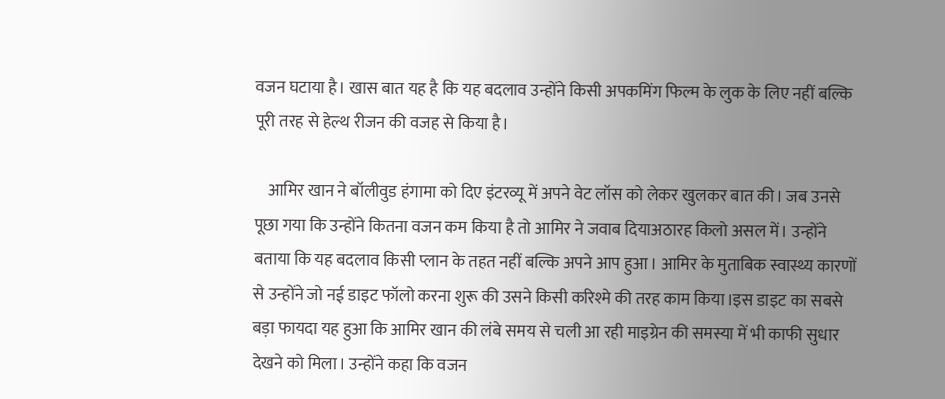वजन घटाया है। खास बात यह है कि यह बदलाव उन्होंने किसी अपकमिंग फिल्म के लुक के लिए नहीं बल्कि पूरी तरह से हेल्थ रीजन की वजह से किया है।

    आमिर खान ने बॉलीवुड हंगामा को दिए इंटरव्यू में अपने वेट लॉस को लेकर खुलकर बात की। जब उनसे पूछा गया कि उन्होंने कितना वजन कम किया है तो आमिर ने जवाब दियाअठारह किलो असल में। उन्होंने बताया कि यह बदलाव किसी प्लान के तहत नहीं बल्कि अपने आप हुआ। आमिर के मुताबिक स्वास्थ्य कारणों से उन्होंने जो नई डाइट फॉलो करना शुरू की उसने किसी करिश्मे की तरह काम किया।इस डाइट का सबसे बड़ा फायदा यह हुआ कि आमिर खान की लंबे समय से चली आ रही माइग्रेन की समस्या में भी काफी सुधार देखने को मिला। उन्होंने कहा कि वजन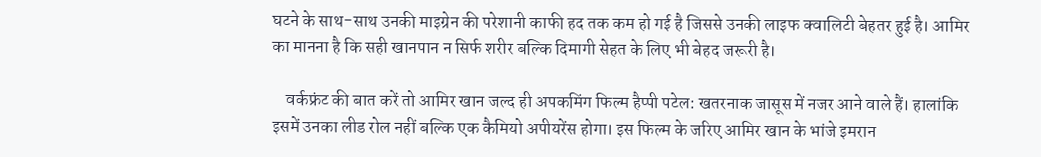घटने के साथ-साथ उनकी माइग्रेन की परेशानी काफी हद तक कम हो गई है जिससे उनकी लाइफ क्वालिटी बेहतर हुई है। आमिर का मानना है कि सही खानपान न सिर्फ शरीर बल्कि दिमागी सेहत के लिए भी बेहद जरूरी है।

    वर्कफ्रंट की बात करें तो आमिर खान जल्द ही अपकमिंग फिल्म हैप्पी पटेल: खतरनाक जासूस में नजर आने वाले हैं। हालांकि इसमें उनका लीड रोल नहीं बल्कि एक कैमियो अपीयरेंस होगा। इस फिल्म के जरिए आमिर खान के भांजे इमरान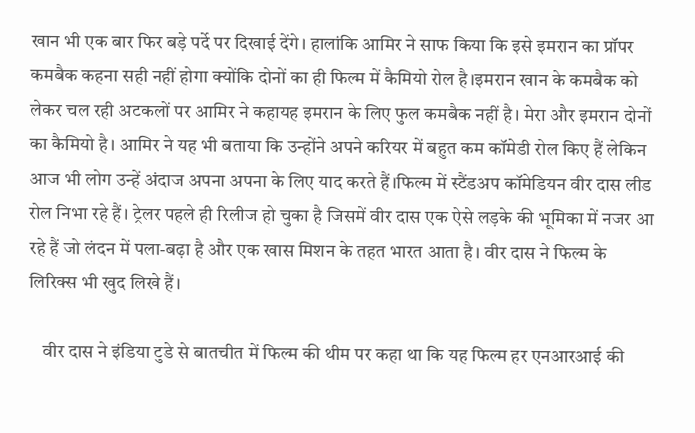खान भी एक बार फिर बड़े पर्दे पर दिखाई देंगे। हालांकि आमिर ने साफ किया कि इसे इमरान का प्रॉपर कमबैक कहना सही नहीं होगा क्योंकि दोनों का ही फिल्म में कैमियो रोल है।इमरान खान के कमबैक को लेकर चल रही अटकलों पर आमिर ने कहायह इमरान के लिए फुल कमबैक नहीं है। मेरा और इमरान दोनों का कैमियो है। आमिर ने यह भी बताया कि उन्होंने अपने करियर में बहुत कम कॉमेडी रोल किए हैं लेकिन आज भी लोग उन्हें अंदाज अपना अपना के लिए याद करते हैं।फिल्म में स्टैंडअप कॉमेडियन वीर दास लीड रोल निभा रहे हैं। ट्रेलर पहले ही रिलीज हो चुका है जिसमें वीर दास एक ऐसे लड़के की भूमिका में नजर आ रहे हैं जो लंदन में पला-बढ़ा है और एक खास मिशन के तहत भारत आता है। वीर दास ने फिल्म के लिरिक्स भी खुद लिखे हैं।

    वीर दास ने इंडिया टुडे से बातचीत में फिल्म की थीम पर कहा था कि यह फिल्म हर एनआरआई की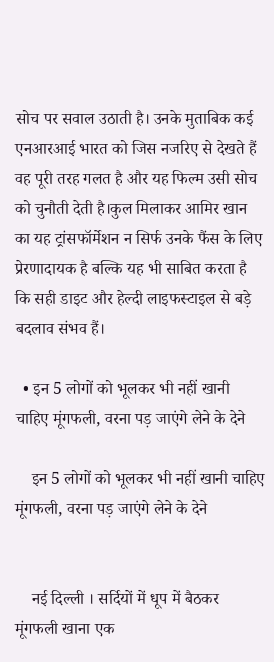सोच पर सवाल उठाती है। उनके मुताबिक कई एनआरआई भारत को जिस नजरिए से देखते हैं वह पूरी तरह गलत है और यह फिल्म उसी सोच को चुनौती देती है।कुल मिलाकर आमिर खान का यह ट्रांसफॉर्मेशन न सिर्फ उनके फैंस के लिए प्रेरणादायक है बल्कि यह भी साबित करता है कि सही डाइट और हेल्दी लाइफस्टाइल से बड़े बदलाव संभव हैं।

  • इन 5 लोगों को भूलकर भी नहीं खानी चाहिए मूंगफली, वरना पड़ जाएंगे लेने के देने

    इन 5 लोगों को भूलकर भी नहीं खानी चाहिए मूंगफली, वरना पड़ जाएंगे लेने के देने


    नई दिल्ली । सर्दियों में धूप में बैठकर मूंगफली खाना एक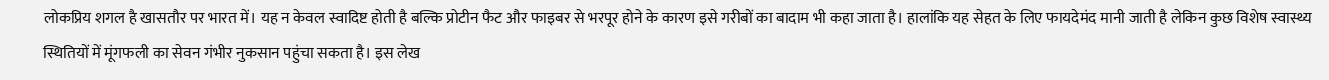लोकप्रिय शगल है खासतौर पर भारत में। यह न केवल स्वादिष्ट होती है बल्कि प्रोटीन फैट और फाइबर से भरपूर होने के कारण इसे गरीबों का बादाम भी कहा जाता है। हालांकि यह सेहत के लिए फायदेमंद मानी जाती है लेकिन कुछ विशेष स्वास्थ्य स्थितियों में मूंगफली का सेवन गंभीर नुकसान पहुंचा सकता है। इस लेख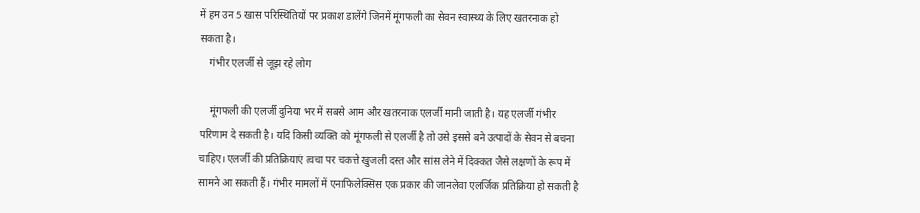में हम उन 5 खास परिस्थितियों पर प्रकाश डालेंगे जिनमें मूंगफली का सेवन स्वास्थ्य के लिए खतरनाक हो सकता है।
    गंभीर एलर्जी से जूझ रहे लोग

    मूंगफली की एलर्जी दुनिया भर में सबसे आम और खतरनाक एलर्जी मानी जाती है। यह एलर्जी गंभीर परिणाम दे सकती है। यदि किसी व्यक्ति को मूंगफली से एलर्जी है तो उसे इससे बने उत्पादों के सेवन से बचना चाहिए। एलर्जी की प्रतिक्रियाएं त्वचा पर चकत्ते खुजली दस्त और सांस लेने में दिक्कत जैसे लक्षणों के रूप में सामने आ सकती हैं। गंभीर मामलों में एनाफिलेक्सिस एक प्रकार की जानलेवा एलर्जिक प्रतिक्रिया हो सकती है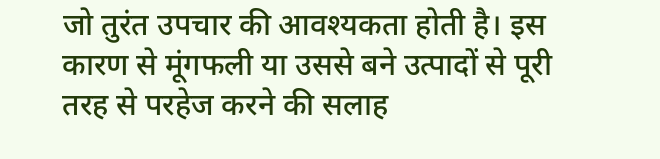जो तुरंत उपचार की आवश्यकता होती है। इस कारण से मूंगफली या उससे बने उत्पादों से पूरी तरह से परहेज करने की सलाह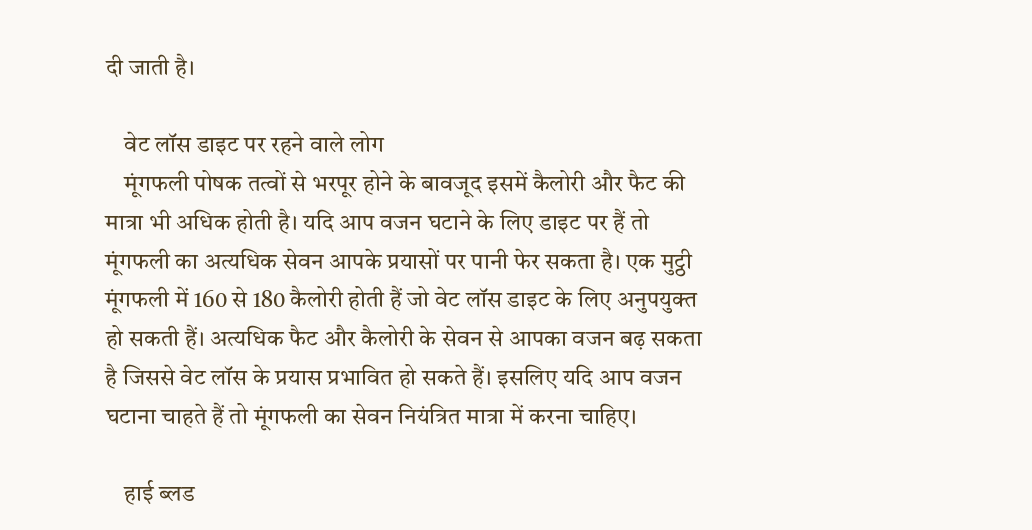दी जाती है।

    वेट लॉस डाइट पर रहने वाले लोग
    मूंगफली पोषक तत्वों से भरपूर होने के बावजूद इसमें कैलोरी और फैट की मात्रा भी अधिक होती है। यदि आप वजन घटाने के लिए डाइट पर हैं तो मूंगफली का अत्यधिक सेवन आपके प्रयासों पर पानी फेर सकता है। एक मुट्ठी मूंगफली में 160 से 180 कैलोरी होती हैं जो वेट लॉस डाइट के लिए अनुपयुक्त हो सकती हैं। अत्यधिक फैट और कैलोरी के सेवन से आपका वजन बढ़ सकता है जिससे वेट लॉस के प्रयास प्रभावित हो सकते हैं। इसलिए यदि आप वजन घटाना चाहते हैं तो मूंगफली का सेवन नियंत्रित मात्रा में करना चाहिए।

    हाई ब्लड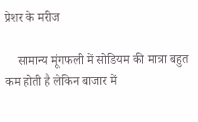प्रेशर के मरीज

    सामान्य मूंगफली में सोडियम की मात्रा बहुत कम होती है लेकिन बाजार में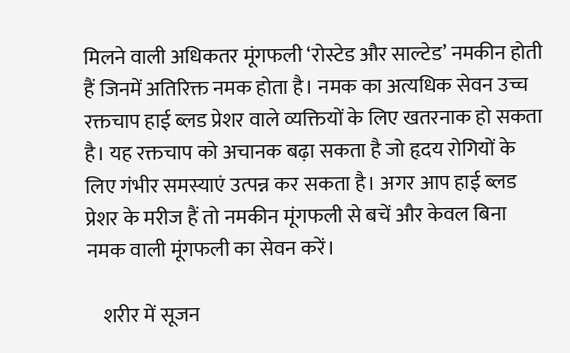मिलने वाली अधिकतर मूंगफली ‘रोस्टेड और साल्टेड’ नमकीन होती हैं जिनमें अतिरिक्त नमक होता है। नमक का अत्यधिक सेवन उच्च रक्तचाप हाई ब्लड प्रेशर वाले व्यक्तियों के लिए खतरनाक हो सकता है। यह रक्तचाप को अचानक बढ़ा सकता है जो हृदय रोगियों के लिए गंभीर समस्याएं उत्पन्न कर सकता है। अगर आप हाई ब्लड प्रेशर के मरीज हैं तो नमकीन मूंगफली से बचें और केवल बिना नमक वाली मूंगफली का सेवन करें।

    शरीर में सूजन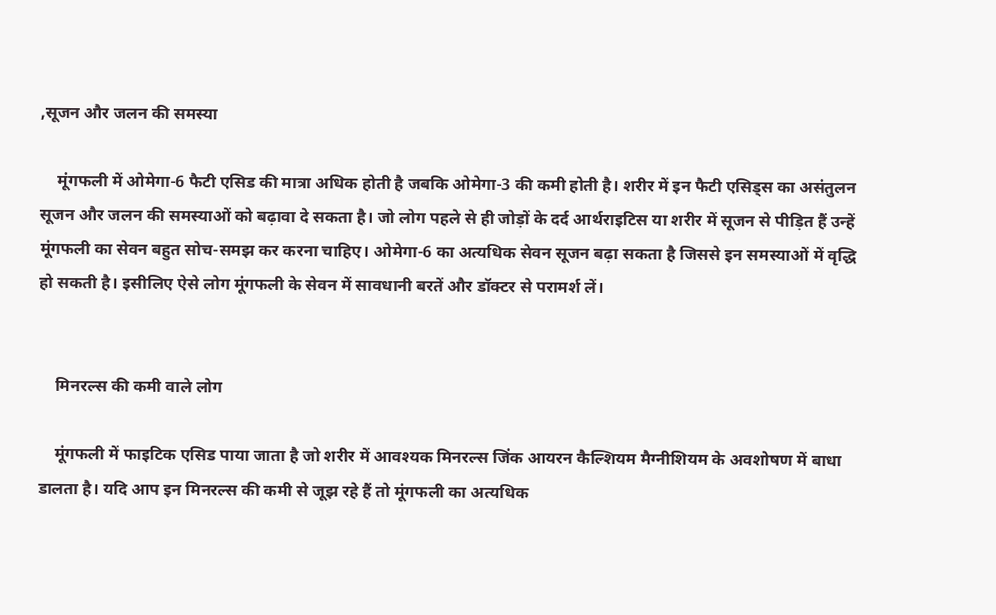,सूजन और जलन की समस्या

    मूंगफली में ओमेगा-6 फैटी एसिड की मात्रा अधिक होती है जबकि ओमेगा-3 की कमी होती है। शरीर में इन फैटी एसिड्स का असंतुलन सूजन और जलन की समस्याओं को बढ़ावा दे सकता है। जो लोग पहले से ही जोड़ों के दर्द आर्थराइटिस या शरीर में सूजन से पीड़ित हैं उन्हें मूंगफली का सेवन बहुत सोच-समझ कर करना चाहिए। ओमेगा-6 का अत्यधिक सेवन सूजन बढ़ा सकता है जिससे इन समस्याओं में वृद्धि हो सकती है। इसीलिए ऐसे लोग मूंगफली के सेवन में सावधानी बरतें और डॉक्टर से परामर्श लें।


    मिनरल्स की कमी वाले लोग

    मूंगफली में फाइटिक एसिड पाया जाता है जो शरीर में आवश्यक मिनरल्स जिंक आयरन कैल्शियम मैग्नीशियम के अवशोषण में बाधा डालता है। यदि आप इन मिनरल्स की कमी से जूझ रहे हैं तो मूंगफली का अत्यधिक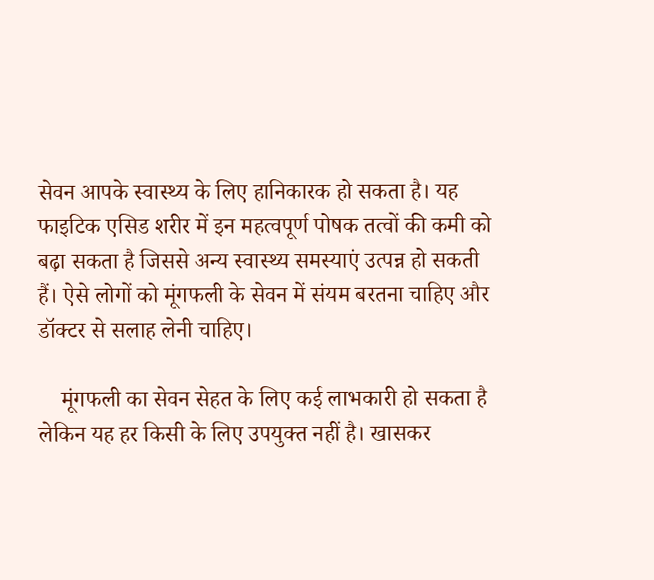सेवन आपके स्वास्थ्य के लिए हानिकारक हो सकता है। यह फाइटिक एसिड शरीर में इन महत्वपूर्ण पोषक तत्वों की कमी को बढ़ा सकता है जिससे अन्य स्वास्थ्य समस्याएं उत्पन्न हो सकती हैं। ऐसे लोगों को मूंगफली के सेवन में संयम बरतना चाहिए और डॉक्टर से सलाह लेनी चाहिए।

    मूंगफली का सेवन सेहत के लिए कई लाभकारी हो सकता है लेकिन यह हर किसी के लिए उपयुक्त नहीं है। खासकर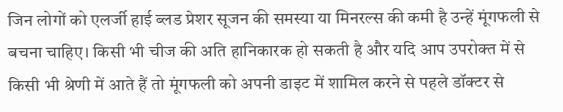जिन लोगों को एलर्जी हाई ब्लड प्रेशर सूजन की समस्या या मिनरल्स की कमी है उन्हें मूंगफली से बचना चाहिए। किसी भी चीज की अति हानिकारक हो सकती है और यदि आप उपरोक्त में से किसी भी श्रेणी में आते हैं तो मूंगफली को अपनी डाइट में शामिल करने से पहले डॉक्टर से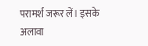परामर्श जरूर लें। इसके अलावा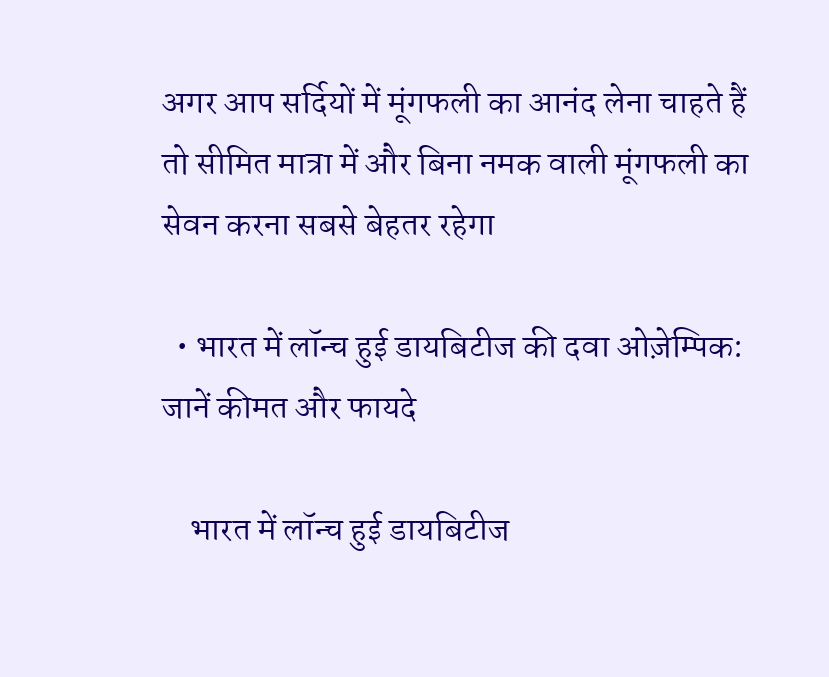अगर आप सर्दियों में मूंगफली का आनंद लेना चाहते हैं तो सीमित मात्रा में और बिना नमक वाली मूंगफली का सेवन करना सबसे बेहतर रहेगा

  • भारत में लॉन्च हुई डायबिटीज की दवा ओज़ेम्पिक: जानें कीमत और फायदे

    भारत में लॉन्च हुई डायबिटीज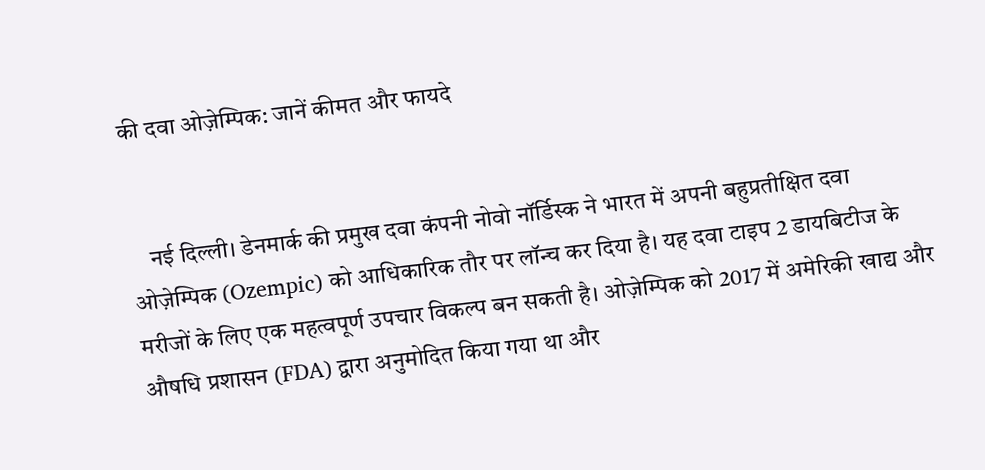की दवा ओज़ेम्पिक: जानें कीमत और फायदे


    नई दिल्ली। डेनमार्क की प्रमुख दवा कंपनी नोवो नॉर्डिस्क ने भारत में अपनी बहुप्रतीक्षित दवा ओज़ेम्पिक (Ozempic) को आधिकारिक तौर पर लॉन्च कर दिया है। यह दवा टाइप 2 डायबिटीज के मरीजों के लिए एक महत्वपूर्ण उपचार विकल्प बन सकती है। ओज़ेम्पिक को 2017 में अमेरिकी खाद्य और औषधि प्रशासन (FDA) द्वारा अनुमोदित किया गया था और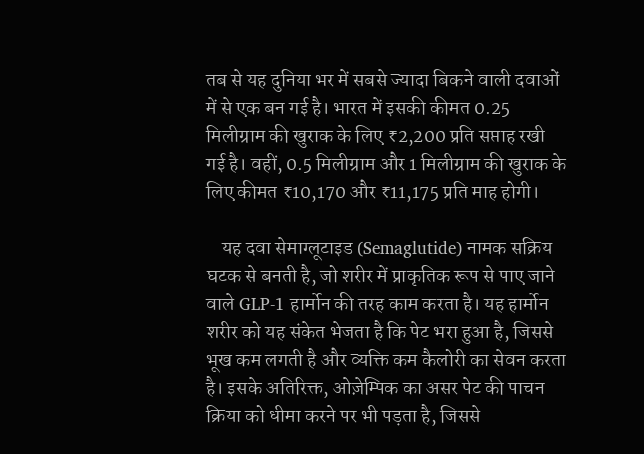तब से यह दुनिया भर में सबसे ज्यादा बिकने वाली दवाओं में से एक बन गई है। भारत में इसकी कीमत 0.25 मिलीग्राम की खुराक के लिए ₹2,200 प्रति सप्ताह रखी गई है। वहीं, 0.5 मिलीग्राम और 1 मिलीग्राम की खुराक के लिए कीमत ₹10,170 और ₹11,175 प्रति माह होगी।

    यह दवा सेमाग्लूटाइड (Semaglutide) नामक सक्रिय घटक से बनती है, जो शरीर में प्राकृतिक रूप से पाए जाने वाले GLP-1 हार्मोन की तरह काम करता है। यह हार्मोन शरीर को यह संकेत भेजता है कि पेट भरा हुआ है, जिससे भूख कम लगती है और व्यक्ति कम कैलोरी का सेवन करता है। इसके अतिरिक्त, ओज़ेम्पिक का असर पेट की पाचन क्रिया को धीमा करने पर भी पड़ता है, जिससे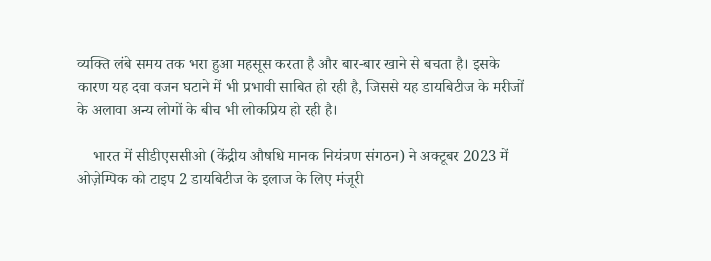व्यक्ति लंबे समय तक भरा हुआ महसूस करता है और बार-बार खाने से बचता है। इसके कारण यह दवा वजन घटाने में भी प्रभावी साबित हो रही है, जिससे यह डायबिटीज के मरीजों के अलावा अन्य लोगों के बीच भी लोकप्रिय हो रही है।

    भारत में सीडीएससीओ (केंद्रीय औषधि मानक नियंत्रण संगठन) ने अक्टूबर 2023 में ओज़ेम्पिक को टाइप 2 डायबिटीज के इलाज के लिए मंजूरी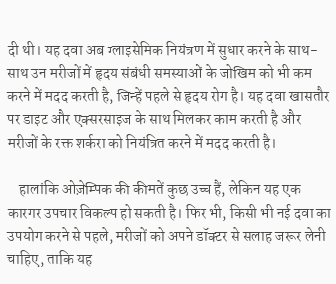दी थी। यह दवा अब ग्लाइसेमिक नियंत्रण में सुधार करने के साथ-साथ उन मरीजों में हृदय संबंधी समस्याओं के जोखिम को भी कम करने में मदद करती है, जिन्हें पहले से हृदय रोग है। यह दवा खासतौर पर डाइट और एक्सरसाइज के साथ मिलकर काम करती है और मरीजों के रक्त शर्करा को नियंत्रित करने में मदद करती है।

    हालांकि ओज़ेम्पिक की कीमतें कुछ उच्च हैं, लेकिन यह एक कारगर उपचार विकल्प हो सकती है। फिर भी, किसी भी नई दवा का उपयोग करने से पहले, मरीजों को अपने डॉक्टर से सलाह जरूर लेनी चाहिए, ताकि यह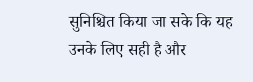सुनिश्चित किया जा सके कि यह उनके लिए सही है और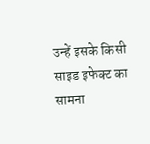उन्हें इसके किसी साइड इफेक्ट का सामना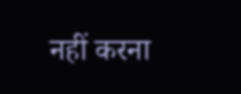नहीं करना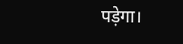पड़ेगा।